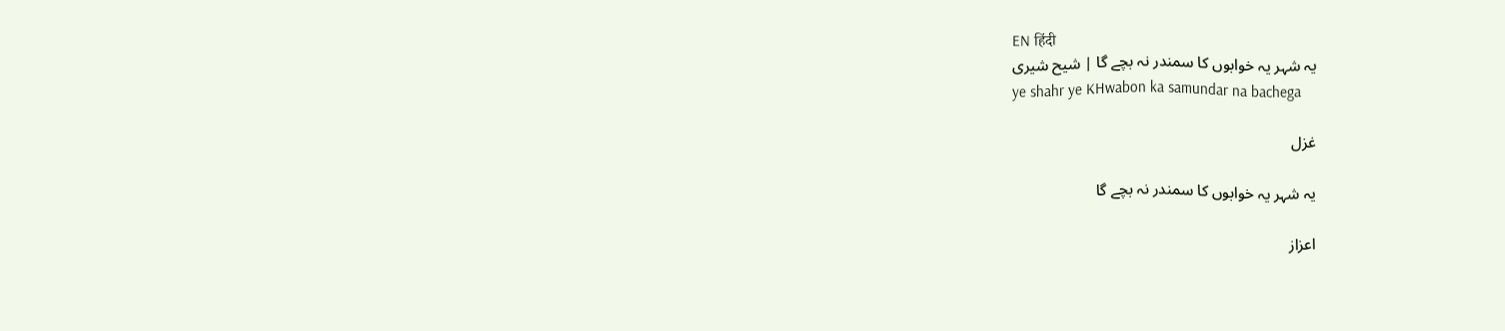EN हिंदी
یہ شہر یہ خوابوں کا سمندر نہ بچے گا | شیح شیری
ye shahr ye KHwabon ka samundar na bachega

غزل

یہ شہر یہ خوابوں کا سمندر نہ بچے گا

اعزاز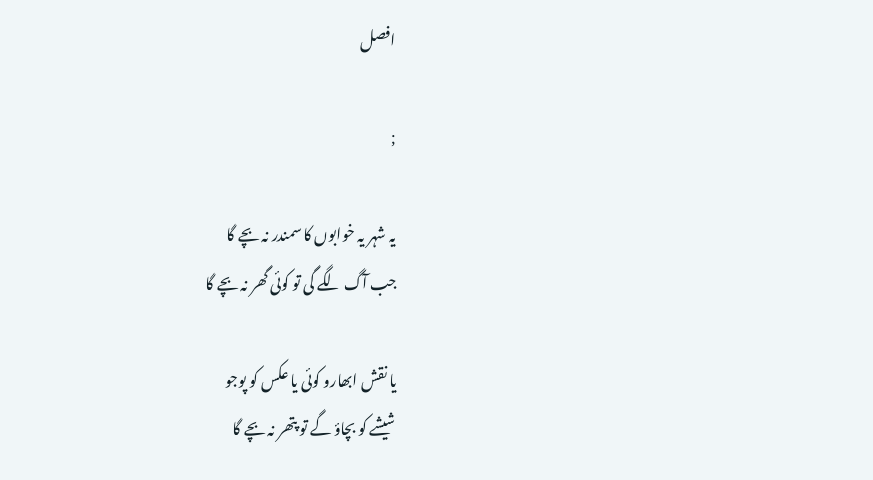افصل

;

یہ شہر یہ خوابوں کا سمندر نہ بچے گا
جب آگ لگے گی تو کوئی گھر نہ بچے گا

یا نقش ابھارو کوئی یا عکس کو پوجو
شیشے کو بچاؤ گے تو پتھر نہ بچے گا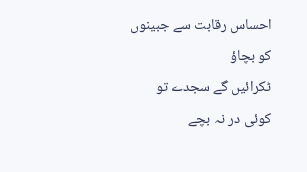احساس رقابت سے جبینوں کو بچاؤ
ٹکرائیں گے سجدے تو کوئی در نہ بچے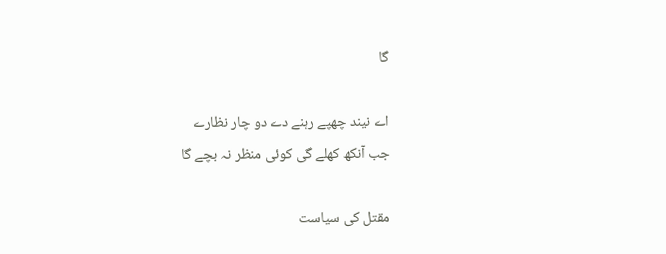گا

اے نیند چھپے رہنے دے دو چار نظارے
جب آنکھ کھلے گی کوئی منظر نہ بچے گا

مقتل کی سیاست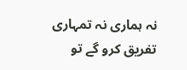نہ ہماری نہ تمہاری
تفریق کرو گے تو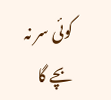کوئی سر نہ بچے گا